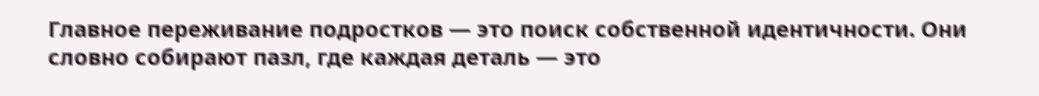Главное переживание подростков — это поиск собственной идентичности. Они словно собирают пазл, где каждая деталь — это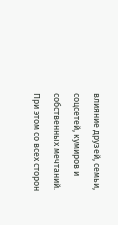влияние друзей, семьи, соцсетей, кумиров и собственных мечтаний. При этом со всех сторон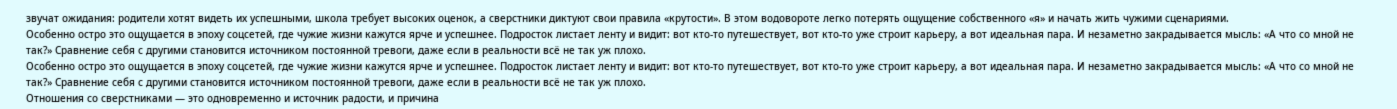звучат ожидания: родители хотят видеть их успешными, школа требует высоких оценок, а сверстники диктуют свои правила «крутости». В этом водовороте легко потерять ощущение собственного «я» и начать жить чужими сценариями.
Особенно остро это ощущается в эпоху соцсетей, где чужие жизни кажутся ярче и успешнее. Подросток листает ленту и видит: вот кто-то путешествует, вот кто-то уже строит карьеру, а вот идеальная пара. И незаметно закрадывается мысль: «А что со мной не так?» Сравнение себя с другими становится источником постоянной тревоги, даже если в реальности всё не так уж плохо.
Особенно остро это ощущается в эпоху соцсетей, где чужие жизни кажутся ярче и успешнее. Подросток листает ленту и видит: вот кто-то путешествует, вот кто-то уже строит карьеру, а вот идеальная пара. И незаметно закрадывается мысль: «А что со мной не так?» Сравнение себя с другими становится источником постоянной тревоги, даже если в реальности всё не так уж плохо.
Отношения со сверстниками — это одновременно и источник радости, и причина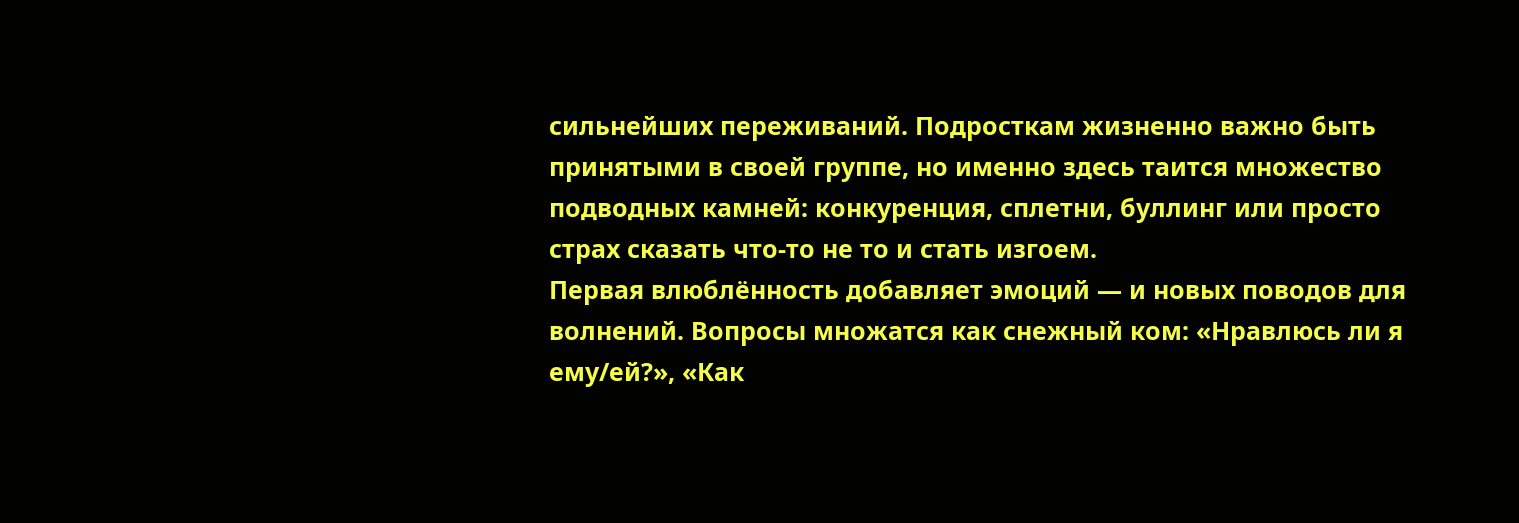сильнейших переживаний. Подросткам жизненно важно быть принятыми в своей группе, но именно здесь таится множество подводных камней: конкуренция, сплетни, буллинг или просто страх сказать что-то не то и стать изгоем.
Первая влюблённость добавляет эмоций — и новых поводов для волнений. Вопросы множатся как снежный ком: «Нравлюсь ли я ему/ей?», «Как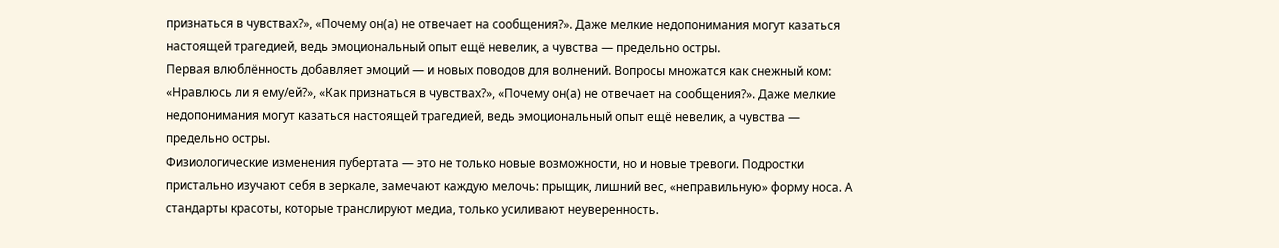признаться в чувствах?», «Почему он(а) не отвечает на сообщения?». Даже мелкие недопонимания могут казаться настоящей трагедией, ведь эмоциональный опыт ещё невелик, а чувства — предельно остры.
Первая влюблённость добавляет эмоций — и новых поводов для волнений. Вопросы множатся как снежный ком: «Нравлюсь ли я ему/ей?», «Как признаться в чувствах?», «Почему он(а) не отвечает на сообщения?». Даже мелкие недопонимания могут казаться настоящей трагедией, ведь эмоциональный опыт ещё невелик, а чувства — предельно остры.
Физиологические изменения пубертата — это не только новые возможности, но и новые тревоги. Подростки пристально изучают себя в зеркале, замечают каждую мелочь: прыщик, лишний вес, «неправильную» форму носа. А стандарты красоты, которые транслируют медиа, только усиливают неуверенность.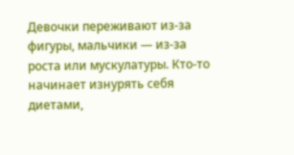Девочки переживают из-за фигуры, мальчики — из-за роста или мускулатуры. Кто-то начинает изнурять себя диетами,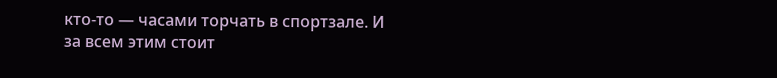кто-то — часами торчать в спортзале. И за всем этим стоит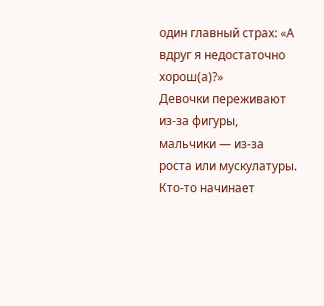один главный страх: «А вдруг я недостаточно хорош(а)?»
Девочки переживают из-за фигуры, мальчики — из-за роста или мускулатуры. Кто-то начинает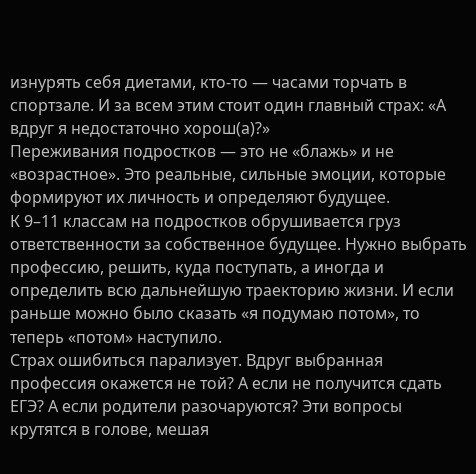изнурять себя диетами, кто-то — часами торчать в спортзале. И за всем этим стоит один главный страх: «А вдруг я недостаточно хорош(а)?»
Переживания подростков — это не «блажь» и не «возрастное». Это реальные, сильные эмоции, которые формируют их личность и определяют будущее.
К 9–11 классам на подростков обрушивается груз ответственности за собственное будущее. Нужно выбрать профессию, решить, куда поступать, а иногда и определить всю дальнейшую траекторию жизни. И если раньше можно было сказать «я подумаю потом», то теперь «потом» наступило.
Страх ошибиться парализует. Вдруг выбранная профессия окажется не той? А если не получится сдать ЕГЭ? А если родители разочаруются? Эти вопросы крутятся в голове, мешая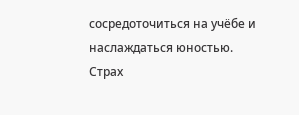сосредоточиться на учёбе и наслаждаться юностью.
Страх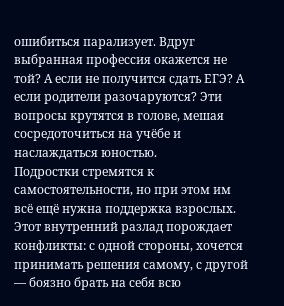ошибиться парализует. Вдруг выбранная профессия окажется не той? А если не получится сдать ЕГЭ? А если родители разочаруются? Эти вопросы крутятся в голове, мешая сосредоточиться на учёбе и наслаждаться юностью.
Подростки стремятся к самостоятельности, но при этом им всё ещё нужна поддержка взрослых. Этот внутренний разлад порождает конфликты: с одной стороны, хочется принимать решения самому, с другой — боязно брать на себя всю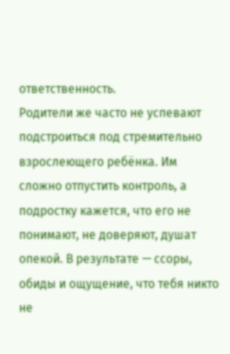ответственность.
Родители же часто не успевают подстроиться под стремительно взрослеющего ребёнка. Им сложно отпустить контроль, а подростку кажется, что его не понимают, не доверяют, душат опекой. В результате — ссоры, обиды и ощущение, что тебя никто не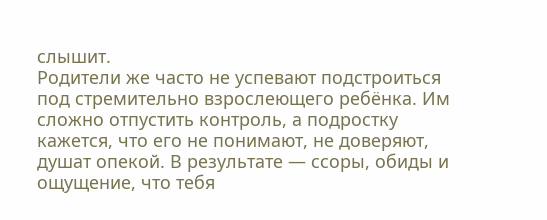слышит.
Родители же часто не успевают подстроиться под стремительно взрослеющего ребёнка. Им сложно отпустить контроль, а подростку кажется, что его не понимают, не доверяют, душат опекой. В результате — ссоры, обиды и ощущение, что тебя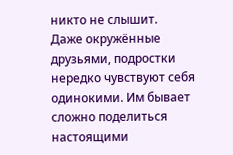никто не слышит.
Даже окружённые друзьями, подростки нередко чувствуют себя одинокими. Им бывает сложно поделиться настоящими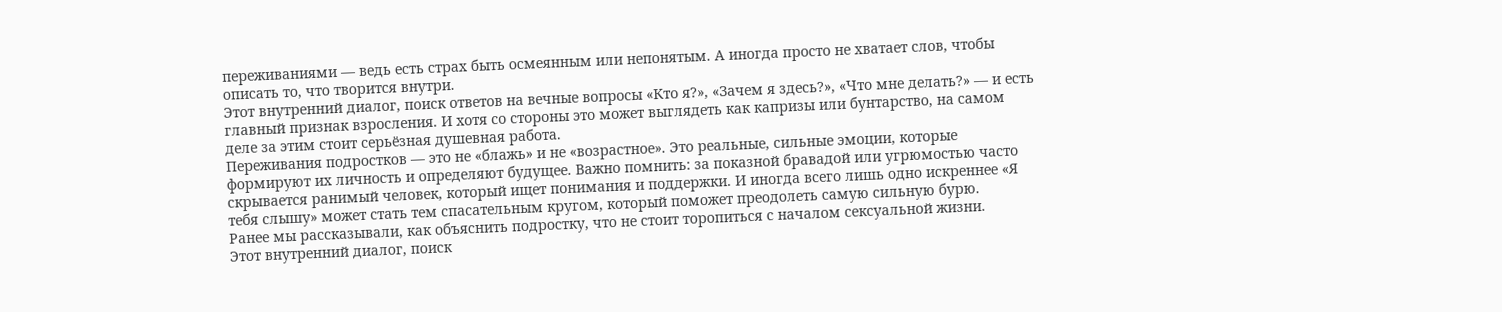переживаниями — ведь есть страх быть осмеянным или непонятым. А иногда просто не хватает слов, чтобы описать то, что творится внутри.
Этот внутренний диалог, поиск ответов на вечные вопросы «Кто я?», «Зачем я здесь?», «Что мне делать?» — и есть главный признак взросления. И хотя со стороны это может выглядеть как капризы или бунтарство, на самом деле за этим стоит серьёзная душевная работа.
Переживания подростков — это не «блажь» и не «возрастное». Это реальные, сильные эмоции, которые формируют их личность и определяют будущее. Важно помнить: за показной бравадой или угрюмостью часто скрывается ранимый человек, который ищет понимания и поддержки. И иногда всего лишь одно искреннее «Я тебя слышу» может стать тем спасательным кругом, который поможет преодолеть самую сильную бурю.
Ранее мы рассказывали, как объяснить подростку, что не стоит торопиться с началом сексуальной жизни.
Этот внутренний диалог, поиск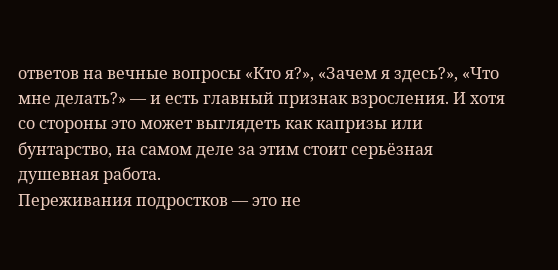ответов на вечные вопросы «Кто я?», «Зачем я здесь?», «Что мне делать?» — и есть главный признак взросления. И хотя со стороны это может выглядеть как капризы или бунтарство, на самом деле за этим стоит серьёзная душевная работа.
Переживания подростков — это не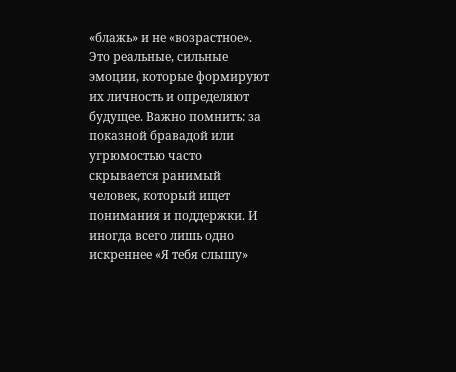«блажь» и не «возрастное». Это реальные, сильные эмоции, которые формируют их личность и определяют будущее. Важно помнить: за показной бравадой или угрюмостью часто скрывается ранимый человек, который ищет понимания и поддержки. И иногда всего лишь одно искреннее «Я тебя слышу»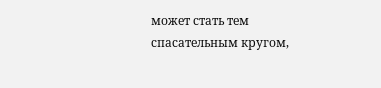может стать тем спасательным кругом,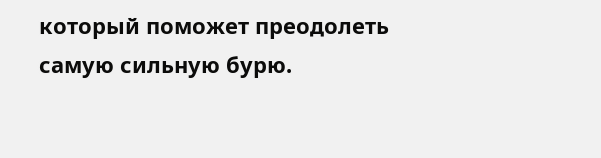который поможет преодолеть самую сильную бурю.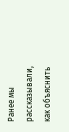Ранее мы рассказывали, как объяснить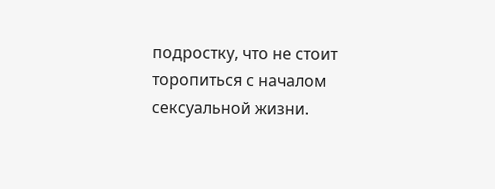подростку, что не стоит торопиться с началом сексуальной жизни.